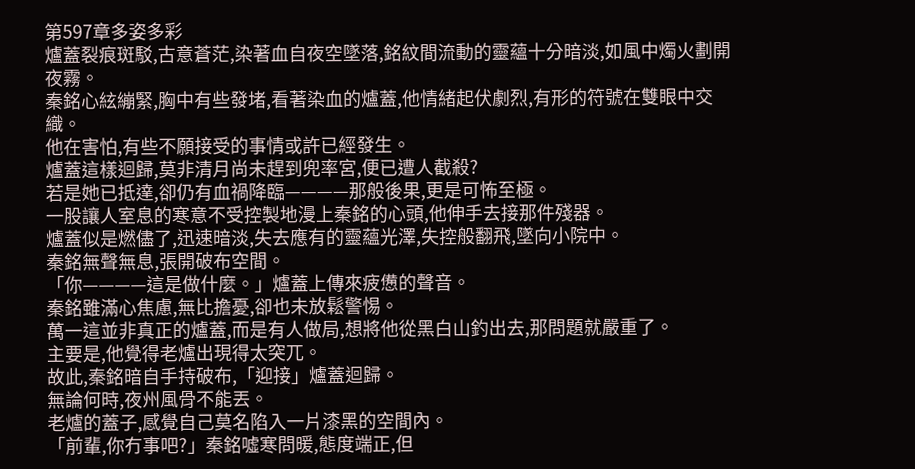第597章多姿多彩
爐蓋裂痕斑駁,古意蒼茫,染著血自夜空墜落,銘紋間流動的靈蘊十分暗淡,如風中燭火劃開夜霧。
秦銘心絃繃緊,胸中有些發堵,看著染血的爐蓋,他情緒起伏劇烈,有形的符號在雙眼中交織。
他在害怕,有些不願接受的事情或許已經發生。
爐蓋這樣迴歸,莫非清月尚未趕到兜率宮,便已遭人截殺?
若是她已抵達,卻仍有血禍降臨————那般後果,更是可怖至極。
一股讓人室息的寒意不受控製地漫上秦銘的心頭,他伸手去接那件殘器。
爐蓋似是燃儘了,迅速暗淡,失去應有的靈蘊光澤,失控般翻飛,墜向小院中。
秦銘無聲無息,張開破布空間。
「你————這是做什麼。」爐蓋上傳來疲憊的聲音。
秦銘雖滿心焦慮,無比擔憂,卻也未放鬆警惕。
萬一這並非真正的爐蓋,而是有人做局,想將他從黑白山釣出去,那問題就嚴重了。
主要是,他覺得老爐出現得太突兀。
故此,秦銘暗自手持破布,「迎接」爐蓋迴歸。
無論何時,夜州風骨不能丟。
老爐的蓋子,感覺自己莫名陷入一片漆黑的空間內。
「前輩,你冇事吧?」秦銘噓寒問暖,態度端正,但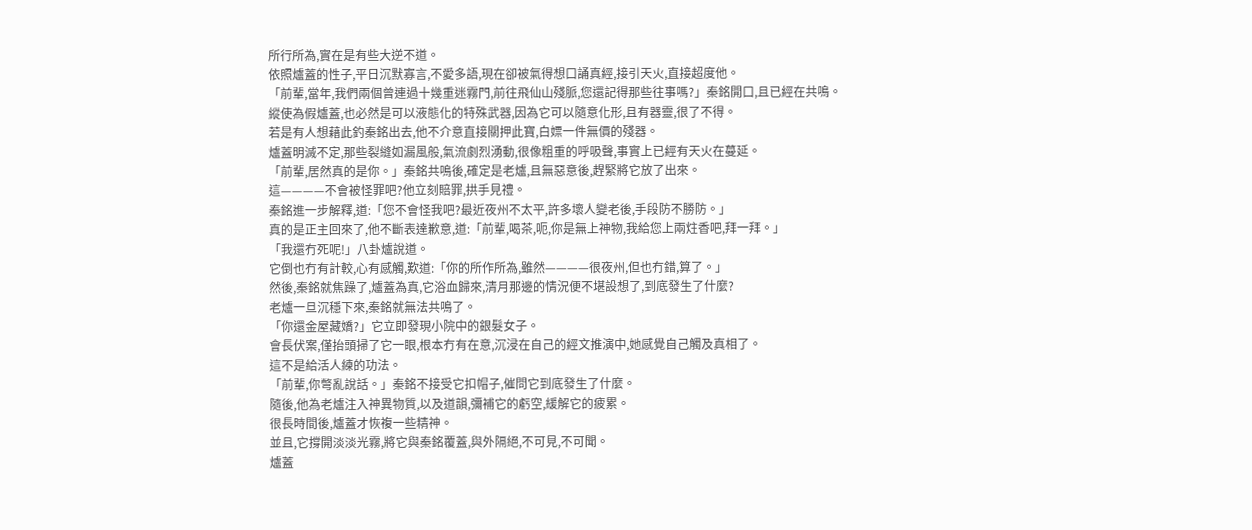所行所為,實在是有些大逆不道。
依照爐蓋的性子,平日沉默寡言,不愛多語,現在卻被氣得想口誦真經,接引天火,直接超度他。
「前輩,當年,我們兩個曾連過十幾重迷霧門,前往飛仙山殘脈,您還記得那些往事嗎?」秦銘開口,且已經在共鳴。
縱使為假爐蓋,也必然是可以液態化的特殊武器,因為它可以隨意化形,且有器靈,很了不得。
若是有人想藉此釣秦銘出去,他不介意直接關押此寶,白嫖一件無價的殘器。
爐蓋明滅不定,那些裂縫如漏風般,氣流劇烈湧動,很像粗重的呼吸聲,事實上已經有天火在蔓延。
「前輩,居然真的是你。」秦銘共鳴後,確定是老爐,且無惡意後,趕緊將它放了出來。
這————不會被怪罪吧?他立刻賠罪,拱手見禮。
秦銘進一步解釋,道:「您不會怪我吧?最近夜州不太平,許多壞人變老後,手段防不勝防。」
真的是正主回來了,他不斷表達歉意,道:「前輩,喝茶,呃,你是無上神物,我給您上兩炷香吧,拜一拜。」
「我還冇死呢!」八卦爐說道。
它倒也冇有計較,心有感觸,歎道:「你的所作所為,雖然————很夜州,但也冇錯,算了。」
然後,秦銘就焦躁了,爐蓋為真,它浴血歸來,清月那邊的情況便不堪設想了,到底發生了什麼?
老爐一旦沉穩下來,秦銘就無法共鳴了。
「你還金屋藏嬌?」它立即發現小院中的銀髮女子。
會長伏案,僅抬頭掃了它一眼,根本冇有在意,沉浸在自己的經文推演中,她感覺自己觸及真相了。
這不是給活人練的功法。
「前輩,你彆亂說話。」秦銘不接受它扣帽子,催問它到底發生了什麼。
隨後,他為老爐注入神異物質,以及道韻,彌補它的虧空,緩解它的疲累。
很長時間後,爐蓋才恢複一些精神。
並且,它撐開淡淡光霧,將它與秦銘覆蓋,與外隔絕,不可見,不可聞。
爐蓋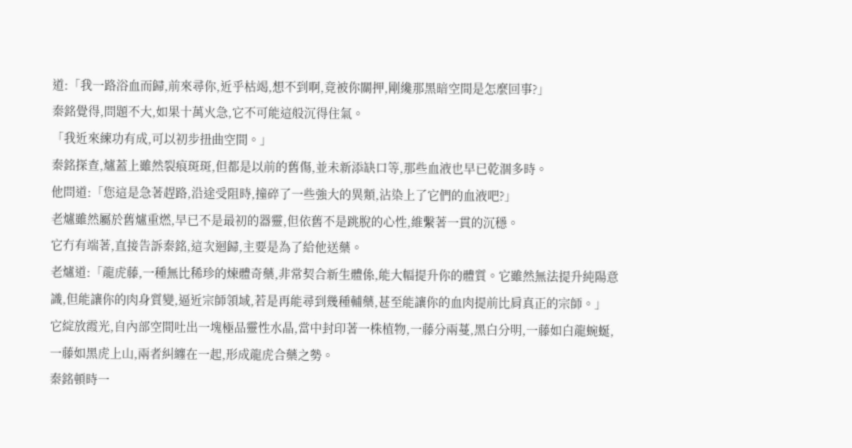道:「我一路浴血而歸,前來尋你,近乎枯竭,想不到啊,竟被你關押,剛纔那黑暗空間是怎麼回事?」
秦銘覺得,問題不大,如果十萬火急,它不可能這般沉得住氣。
「我近來練功有成,可以初步扭曲空間。」
秦銘探查,爐蓋上雖然裂痕斑斑,但都是以前的舊傷,並未新添缺口等,那些血液也早已乾涸多時。
他問道:「您這是急著趕路,沿途受阻時,撞碎了一些強大的異類,沾染上了它們的血液吧?」
老爐雖然屬於舊爐重燃,早已不是最初的器靈,但依舊不是跳脫的心性,維繫著一貫的沉穩。
它冇有端著,直接告訴秦銘,這次迴歸,主要是為了給他送藥。
老爐道:「龍虎藤,一種無比稀珍的煉體奇藥,非常契合新生體係,能大幅提升你的體質。它雖然無法提升純陽意識,但能讓你的肉身質變,逼近宗師領域,若是再能尋到幾種輔藥,甚至能讓你的血肉提前比肩真正的宗師。」
它綻放霞光,自內部空間吐出一塊極品靈性水晶,當中封印著一株植物,一藤分兩蔓,黑白分明,一藤如白龍蜿蜒,一藤如黑虎上山,兩者糾纏在一起,形成龍虎合藥之勢。
秦銘頓時一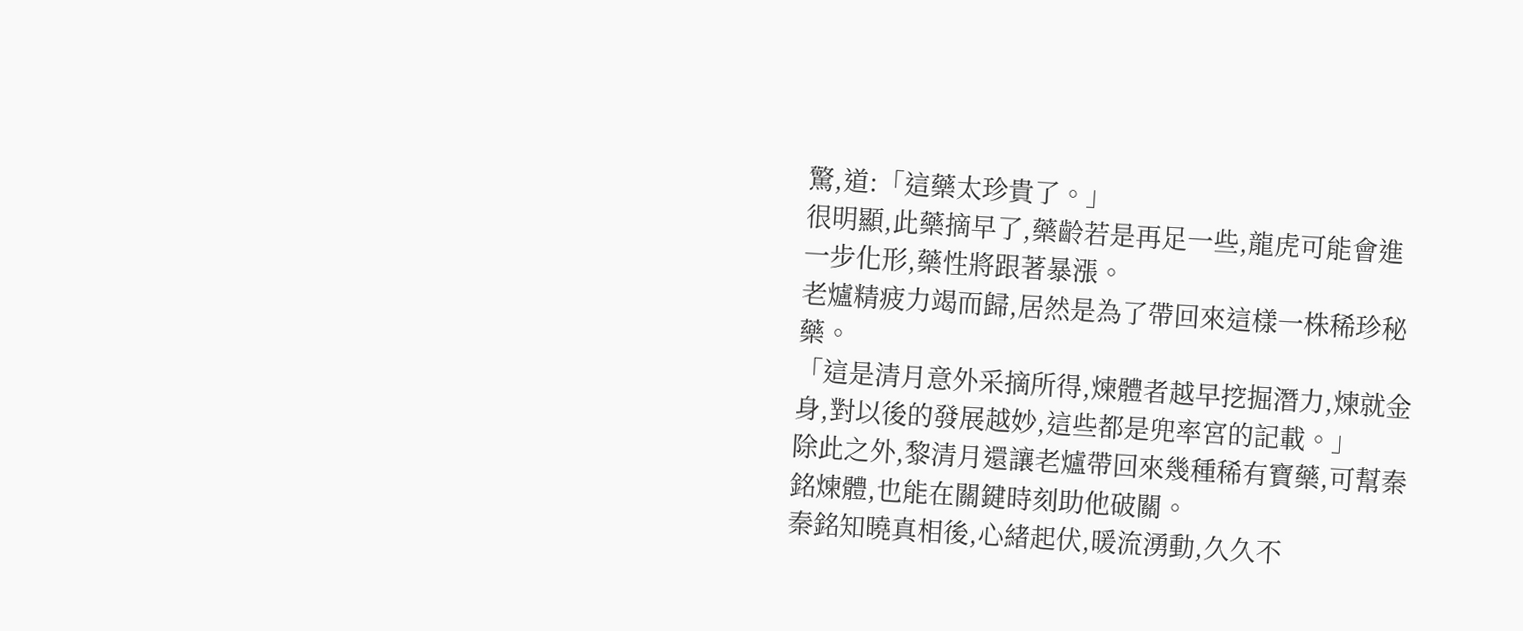驚,道:「這藥太珍貴了。」
很明顯,此藥摘早了,藥齡若是再足一些,龍虎可能會進一步化形,藥性將跟著暴漲。
老爐精疲力竭而歸,居然是為了帶回來這樣一株稀珍秘藥。
「這是清月意外采摘所得,煉體者越早挖掘潛力,煉就金身,對以後的發展越妙,這些都是兜率宮的記載。」
除此之外,黎清月還讓老爐帶回來幾種稀有寶藥,可幫秦銘煉體,也能在關鍵時刻助他破關。
秦銘知曉真相後,心緒起伏,暖流湧動,久久不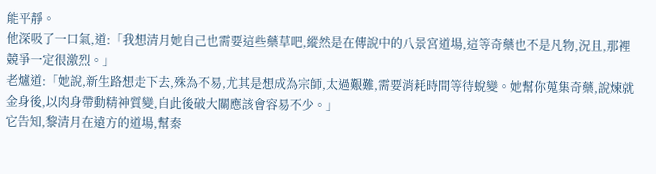能平靜。
他深吸了一口氣,道:「我想清月她自己也需要這些藥草吧,縱然是在傳說中的八景宮道場,這等奇藥也不是凡物,況且,那裡競爭一定很激烈。」
老爐道:「她說,新生路想走下去,殊為不易,尤其是想成為宗師,太過艱難,需要消耗時間等待蛻變。她幫你蒐集奇藥,說煉就金身後,以肉身帶動精神質變,自此後破大關應該會容易不少。」
它告知,黎清月在遠方的道場,幫秦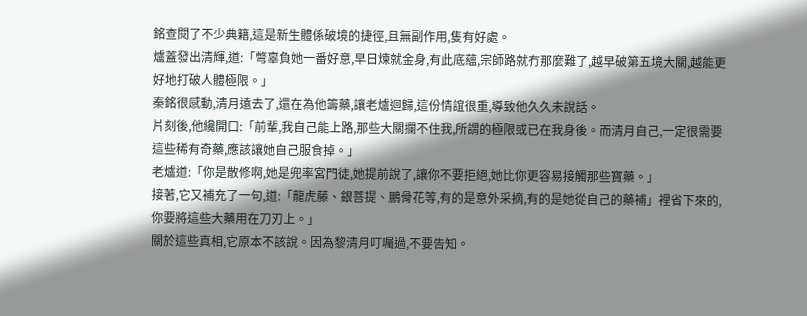銘查閱了不少典籍,這是新生體係破境的捷徑,且無副作用,隻有好處。
爐蓋發出清輝,道:「彆辜負她一番好意,早日煉就金身,有此底蘊,宗師路就冇那麼難了,越早破第五境大關,越能更好地打破人體極限。」
秦銘很感動,清月遠去了,還在為他籌藥,讓老爐迴歸,這份情誼很重,導致他久久未說話。
片刻後,他纔開口:「前輩,我自己能上路,那些大關攔不住我,所謂的極限或已在我身後。而清月自己,一定很需要這些稀有奇藥,應該讓她自己服食掉。」
老爐道:「你是散修啊,她是兜率宮門徒,她提前說了,讓你不要拒絕,她比你更容易接觸那些寶藥。」
接著,它又補充了一句,道:「龍虎藤、銀菩提、鵬骨花等,有的是意外采摘,有的是她從自己的藥補」裡省下來的,你要將這些大藥用在刀刃上。」
關於這些真相,它原本不該說。因為黎清月叮囑過,不要告知。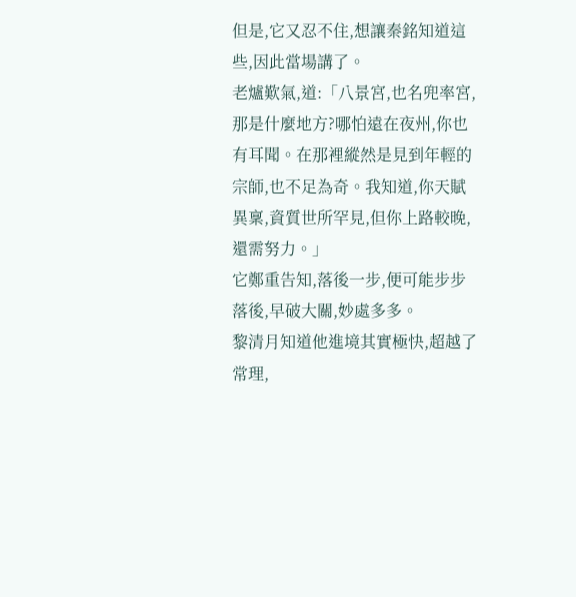但是,它又忍不住,想讓秦銘知道這些,因此當場講了。
老爐歎氣,道:「八景宮,也名兜率宮,那是什麼地方?哪怕遠在夜州,你也有耳聞。在那裡縱然是見到年輕的宗師,也不足為奇。我知道,你天賦異稟,資質世所罕見,但你上路較晚,還需努力。」
它鄭重告知,落後一步,便可能步步落後,早破大關,妙處多多。
黎清月知道他進境其實極快,超越了常理,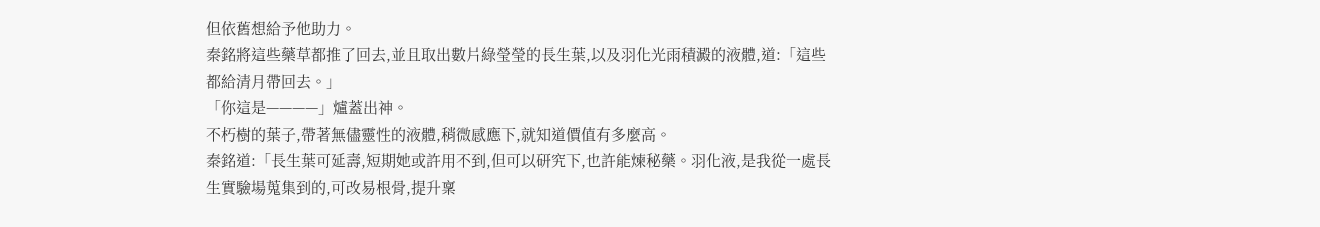但依舊想給予他助力。
秦銘將這些藥草都推了回去,並且取出數片綠瑩瑩的長生葉,以及羽化光雨積澱的液體,道:「這些都給清月帶回去。」
「你這是————」爐蓋出神。
不朽樹的葉子,帶著無儘靈性的液體,稍微感應下,就知道價值有多麼高。
秦銘道:「長生葉可延壽,短期她或許用不到,但可以研究下,也許能煉秘藥。羽化液,是我從一處長生實驗場蒐集到的,可改易根骨,提升稟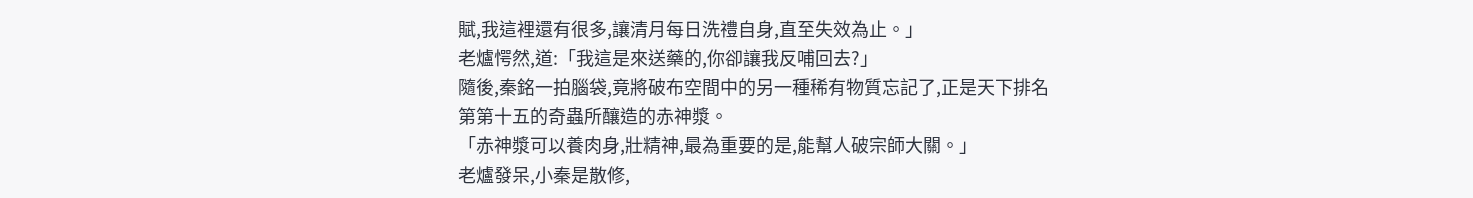賦,我這裡還有很多,讓清月每日洗禮自身,直至失效為止。」
老爐愕然,道:「我這是來送藥的,你卻讓我反哺回去?」
隨後,秦銘一拍腦袋,竟將破布空間中的另一種稀有物質忘記了,正是天下排名第第十五的奇蟲所釀造的赤神漿。
「赤神漿可以養肉身,壯精神,最為重要的是,能幫人破宗師大關。」
老爐發呆,小秦是散修,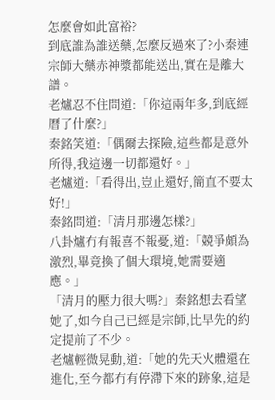怎麼會如此富裕?
到底誰為誰送藥,怎麼反過來了?小秦連宗師大藥赤神漿都能送出,實在是離大譜。
老爐忍不住問道:「你這兩年多,到底經曆了什麼?」
秦銘笑道:「偶爾去探險,這些都是意外所得,我這邊一切都還好。」
老爐道:「看得出,豈止還好,簡直不要太好!」
秦銘問道:「清月那邊怎樣?」
八卦爐冇有報喜不報憂,道:「競爭頗為激烈,畢竟換了個大環境,她需要適應。」
「清月的壓力很大嗎?」秦銘想去看望她了,如今自己已經是宗師,比早先的約定提前了不少。
老爐輕微晃動,道:「她的先天火體還在進化,至今都冇有停滯下來的跡象,這是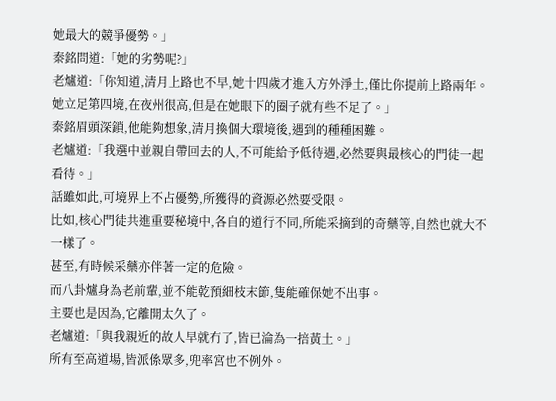她最大的競爭優勢。」
秦銘問道:「她的劣勢呢?」
老爐道:「你知道,清月上路也不早,她十四歲才進入方外淨土,僅比你提前上路兩年。她立足第四境,在夜州很高,但是在她眼下的圈子就有些不足了。」
秦銘眉頭深鎖,他能夠想象,清月換個大環境後,遇到的種種困難。
老爐道:「我選中並親自帶回去的人,不可能給予低待遇,必然要與最核心的門徒一起看待。」
話雖如此,可境界上不占優勢,所獲得的資源必然要受限。
比如,核心門徒共進重要秘境中,各自的道行不同,所能采摘到的奇藥等,自然也就大不一樣了。
甚至,有時候采藥亦伴著一定的危險。
而八卦爐身為老前輩,並不能乾預細枝末節,隻能確保她不出事。
主要也是因為,它離開太久了。
老爐道:「與我親近的故人早就冇了,皆已淪為一掊黃土。」
所有至高道場,皆派係眾多,兜率宮也不例外。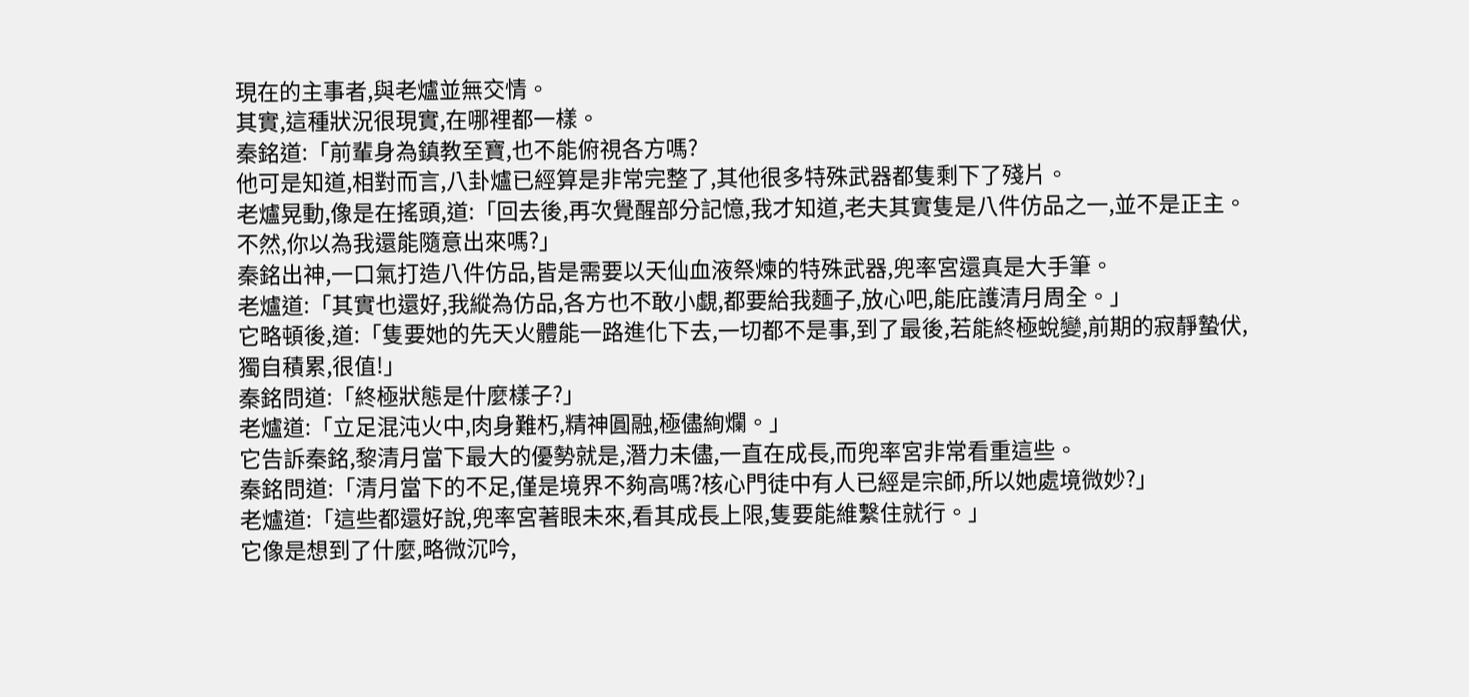現在的主事者,與老爐並無交情。
其實,這種狀況很現實,在哪裡都一樣。
秦銘道:「前輩身為鎮教至寶,也不能俯視各方嗎?
他可是知道,相對而言,八卦爐已經算是非常完整了,其他很多特殊武器都隻剩下了殘片。
老爐晃動,像是在搖頭,道:「回去後,再次覺醒部分記憶,我才知道,老夫其實隻是八件仿品之一,並不是正主。不然,你以為我還能隨意出來嗎?」
秦銘出神,一口氣打造八件仿品,皆是需要以天仙血液祭煉的特殊武器,兜率宮還真是大手筆。
老爐道:「其實也還好,我縱為仿品,各方也不敢小覷,都要給我麵子,放心吧,能庇護清月周全。」
它略頓後,道:「隻要她的先天火體能一路進化下去,一切都不是事,到了最後,若能終極蛻變,前期的寂靜蟄伏,獨自積累,很值!」
秦銘問道:「終極狀態是什麼樣子?」
老爐道:「立足混沌火中,肉身難朽,精神圓融,極儘絢爛。」
它告訴秦銘,黎清月當下最大的優勢就是,潛力未儘,一直在成長,而兜率宮非常看重這些。
秦銘問道:「清月當下的不足,僅是境界不夠高嗎?核心門徒中有人已經是宗師,所以她處境微妙?」
老爐道:「這些都還好說,兜率宮著眼未來,看其成長上限,隻要能維繫住就行。」
它像是想到了什麼,略微沉吟,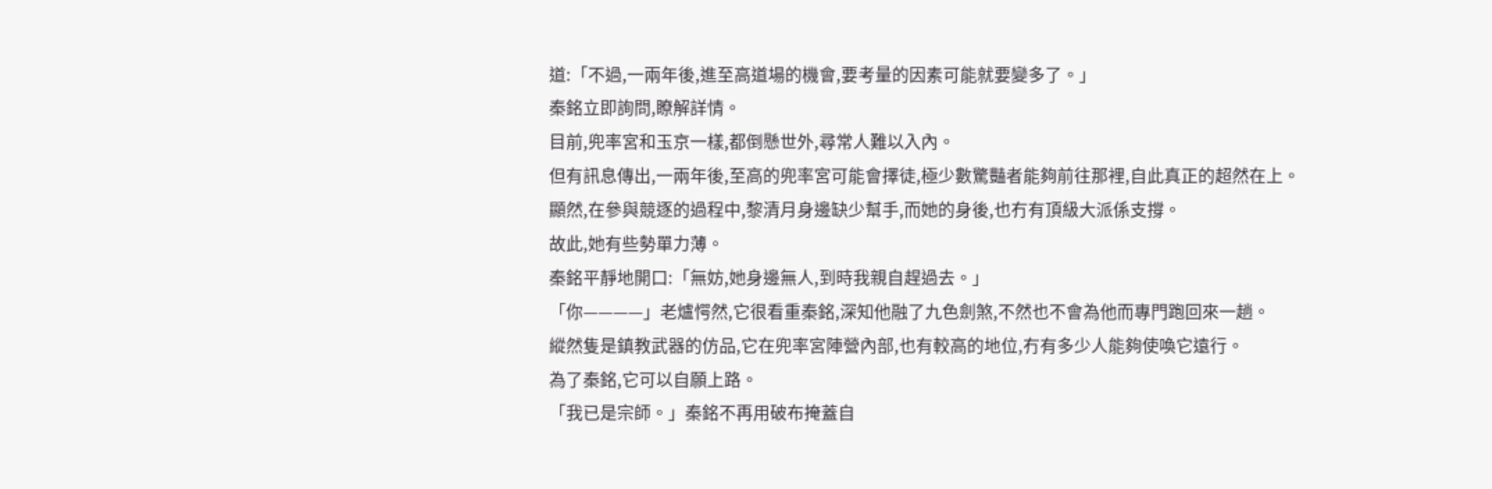道:「不過,一兩年後,進至高道場的機會,要考量的因素可能就要變多了。」
秦銘立即詢問,瞭解詳情。
目前,兜率宮和玉京一樣,都倒懸世外,尋常人難以入內。
但有訊息傳出,一兩年後,至高的兜率宮可能會擇徒,極少數驚豔者能夠前往那裡,自此真正的超然在上。
顯然,在參與競逐的過程中,黎清月身邊缺少幫手,而她的身後,也冇有頂級大派係支撐。
故此,她有些勢單力薄。
秦銘平靜地開口:「無妨,她身邊無人,到時我親自趕過去。」
「你————」老爐愕然,它很看重秦銘,深知他融了九色劍煞,不然也不會為他而專門跑回來一趟。
縱然隻是鎮教武器的仿品,它在兜率宮陣營內部,也有較高的地位,冇有多少人能夠使喚它遠行。
為了秦銘,它可以自願上路。
「我已是宗師。」秦銘不再用破布掩蓋自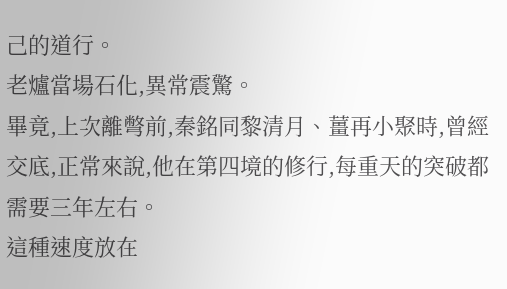己的道行。
老爐當場石化,異常震驚。
畢竟,上次離彆前,秦銘同黎清月、薑再小聚時,曾經交底,正常來說,他在第四境的修行,每重天的突破都需要三年左右。
這種速度放在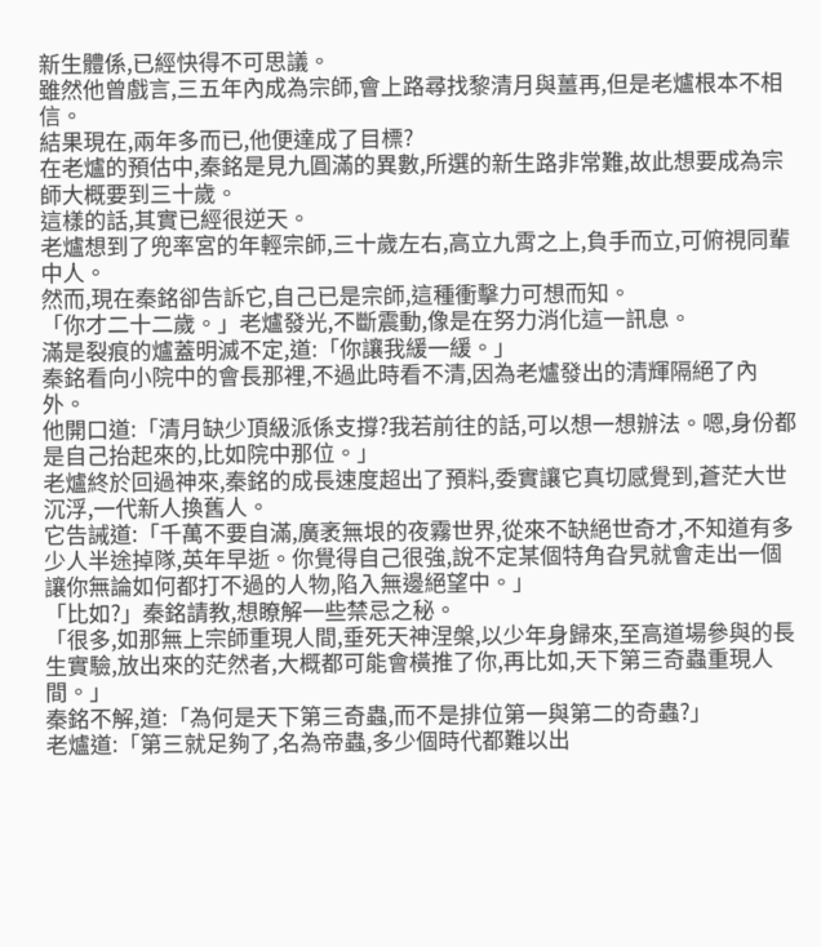新生體係,已經快得不可思議。
雖然他曾戲言,三五年內成為宗師,會上路尋找黎清月與薑再,但是老爐根本不相信。
結果現在,兩年多而已,他便達成了目標?
在老爐的預估中,秦銘是見九圓滿的異數,所選的新生路非常難,故此想要成為宗師大概要到三十歲。
這樣的話,其實已經很逆天。
老爐想到了兜率宮的年輕宗師,三十歲左右,高立九霄之上,負手而立,可俯視同輩中人。
然而,現在秦銘卻告訴它,自己已是宗師,這種衝擊力可想而知。
「你才二十二歲。」老爐發光,不斷震動,像是在努力消化這一訊息。
滿是裂痕的爐蓋明滅不定,道:「你讓我緩一緩。」
秦銘看向小院中的會長那裡,不過此時看不清,因為老爐發出的清輝隔絕了內外。
他開口道:「清月缺少頂級派係支撐?我若前往的話,可以想一想辦法。嗯,身份都是自己抬起來的,比如院中那位。」
老爐終於回過神來,秦銘的成長速度超出了預料,委實讓它真切感覺到,蒼茫大世沉浮,一代新人換舊人。
它告誡道:「千萬不要自滿,廣袤無垠的夜霧世界,從來不缺絕世奇才,不知道有多少人半途掉隊,英年早逝。你覺得自己很強,說不定某個特角旮旯就會走出一個讓你無論如何都打不過的人物,陷入無邊絕望中。」
「比如?」秦銘請教,想瞭解一些禁忌之秘。
「很多,如那無上宗師重現人間,垂死天神涅槃,以少年身歸來,至高道場參與的長生實驗,放出來的茫然者,大概都可能會橫推了你,再比如,天下第三奇蟲重現人間。」
秦銘不解,道:「為何是天下第三奇蟲,而不是排位第一與第二的奇蟲?」
老爐道:「第三就足夠了,名為帝蟲,多少個時代都難以出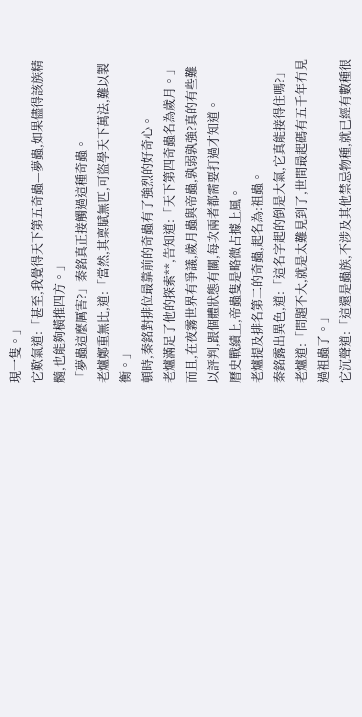現一隻。」
它歎氣道:「甚至,我覺得天下第五奇蟲—夢蟲,如果儘得該族精髓,也能夠橫推四方。」
「夢蟲這麼厲害?」秦銘真正接觸過這種奇蟲。
老爐鄭重無比,道:「當然,其稟賦無匹,可盜學天下萬法,難以製衡。」
頓時,秦銘對排位最靠前的奇蟲有了強烈的好奇心。
老爐滿足了他的探索**,告知道:「天下第四奇蟲名為歲月。」
而且,在夜霧世界有爭議,歲月蟲與帝蟲,孰弱孰強?真的有些難以評判,跟個體狀態有關,每次兩者都需要打過才知道。
曆史戰績上,帝蟲隻是略微占據上風。
老爐提及排名第二的奇蟲,起名為:祖蟲。
秦銘露出異色,道:「這名字起的倒是大氣,它真能接得住嗎?」
老爐道:「問題不大,就是太難見到了,世間最起碼有五千年冇見過祖蟲了。」
它沉聲道:「這還是蟲族,不涉及其他禁忌物種,就已經有數種很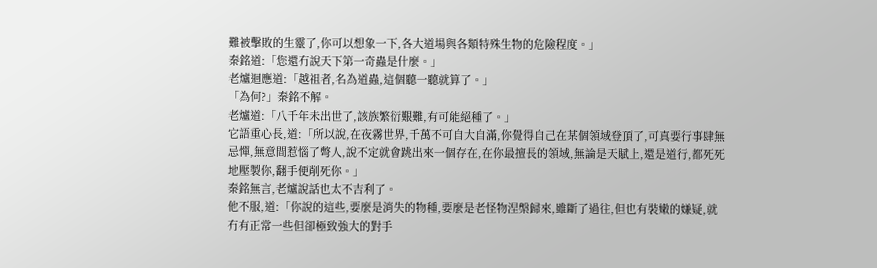難被擊敗的生靈了,你可以想象一下,各大道場與各類特殊生物的危險程度。」
秦銘道:「您還冇說天下第一奇蟲是什麼。」
老爐迴應道:「越祖者,名為道蟲,這個聽一聽就算了。」
「為何?」秦銘不解。
老爐道:「八千年未出世了,該族繁衍艱難,有可能絕種了。」
它語重心長,道:「所以說,在夜霧世界,千萬不可自大自滿,你覺得自己在某個領域登頂了,可真要行事肆無忌憚,無意間惹惱了彆人,說不定就會跳出來一個存在,在你最擅長的領域,無論是天賦上,還是道行,都死死地壓製你,翻手便削死你。」
秦銘無言,老爐說話也太不吉利了。
他不服,道:「你說的這些,要麼是消失的物種,要麼是老怪物涅槃歸來,雖斷了過往,但也有裝嫩的嫌疑,就冇有正常一些但卻極致強大的對手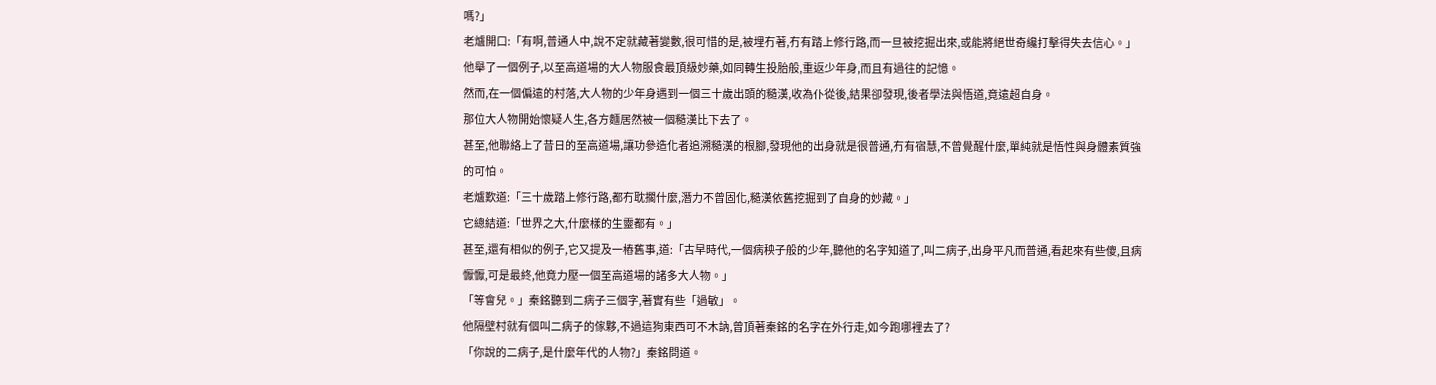嗎?」
老爐開口:「有啊,普通人中,說不定就藏著變數,很可惜的是,被埋冇著,冇有踏上修行路,而一旦被挖掘出來,或能將絕世奇纔打擊得失去信心。」
他舉了一個例子,以至高道場的大人物服食最頂級妙藥,如同轉生投胎般,重返少年身,而且有過往的記憶。
然而,在一個偏遠的村落,大人物的少年身遇到一個三十歲出頭的糙漢,收為仆從後,結果卻發現,後者學法與悟道,竟遠超自身。
那位大人物開始懷疑人生,各方麵居然被一個糙漢比下去了。
甚至,他聯絡上了昔日的至高道場,讓功參造化者追溯糙漢的根腳,發現他的出身就是很普通,冇有宿慧,不曾覺醒什麼,單純就是悟性與身體素質強的可怕。
老爐歎道:「三十歲踏上修行路,都冇耽擱什麼,潛力不曾固化,糙漢依舊挖掘到了自身的妙藏。」
它總結道:「世界之大,什麼樣的生靈都有。」
甚至,還有相似的例子,它又提及一樁舊事,道:「古早時代,一個病秧子般的少年,聽他的名字知道了,叫二病子,出身平凡而普通,看起來有些傻,且病懨懨,可是最終,他竟力壓一個至高道場的諸多大人物。」
「等會兒。」秦銘聽到二病子三個字,著實有些「過敏」。
他隔壁村就有個叫二病子的傢夥,不過這狗東西可不木訥,曾頂著秦銘的名字在外行走,如今跑哪裡去了?
「你說的二病子,是什麼年代的人物?」秦銘問道。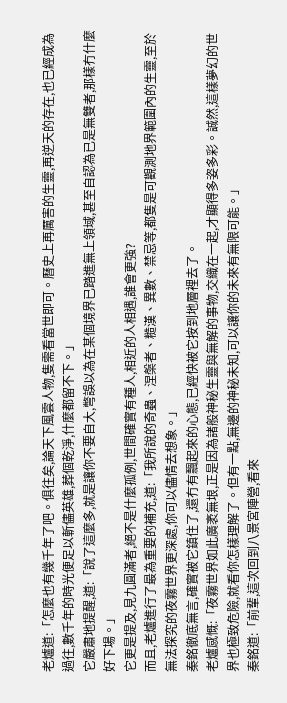老爐道:「怎麼也有幾千年了吧。俱往矣,論天下風雲人物,隻需看當世即可。曆史上再厲害的生靈,再逆天的存在,也已經成為過往,數千年的時光便足以斬儘英雄,葬個乾淨,什麼都留不下。」
它嚴肅地提醒,道:「說了這麼多,就是讓你不要自大,彆誤以為在某個境界已踏進無上領域,甚至自認為已是無雙者,那樣冇什麼好下場。」
它更是提及,見九圓滿者,絕不是什麼孤例,世間確實有種人,相近的人相遇,誰會更強?
而且,老爐進行了最為重要的補充,道:「我所說的奇蟲、涅槃者、糙漢、異數、禁忌等,都隻是可觀測地界範圍內的生靈,至於無法探究的夜霧世界更深處,你可以儘情去想象。」
秦銘徹底無言,確實被它鎮住了,還冇有飄起來的心態,已經快被它按到地層裡去了。
老爐感慨:「夜霧世界如此廣袤無垠,正是因為諸般神秘生靈與無解的事物,交織在一起,才顯得多姿多彩。誠然,這樣夢幻的世界也極致危險,就看你怎樣理解了。但有一點,無邊的神秘未知,可以讓你的未來有無限可能。」
秦銘道:「前輩,這次回到八景宮陣營,看來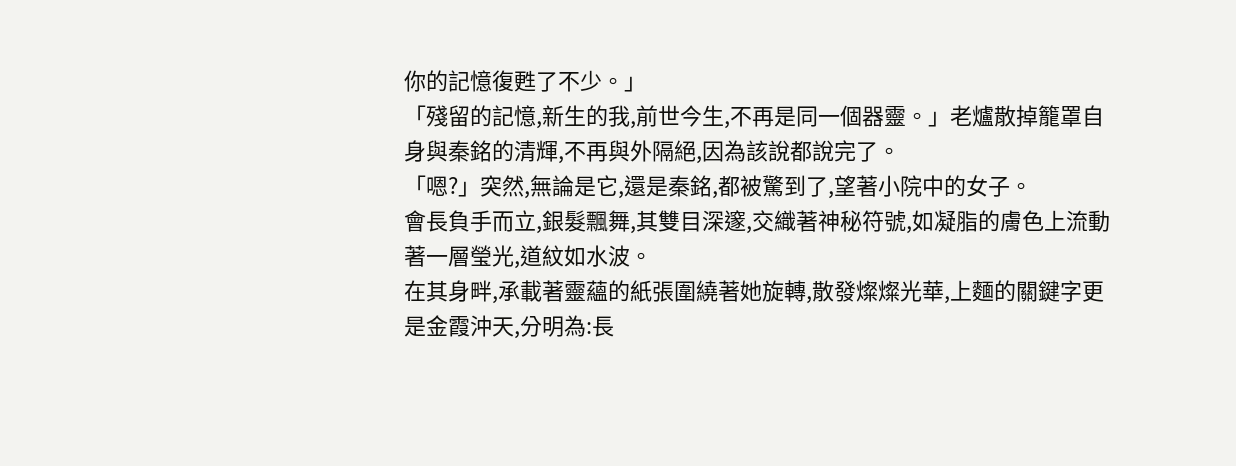你的記憶復甦了不少。」
「殘留的記憶,新生的我,前世今生,不再是同一個器靈。」老爐散掉籠罩自身與秦銘的清輝,不再與外隔絕,因為該說都說完了。
「嗯?」突然,無論是它,還是秦銘,都被驚到了,望著小院中的女子。
會長負手而立,銀髮飄舞,其雙目深邃,交織著神秘符號,如凝脂的膚色上流動著一層瑩光,道紋如水波。
在其身畔,承載著靈蘊的紙張圍繞著她旋轉,散發燦燦光華,上麵的關鍵字更是金霞沖天,分明為:長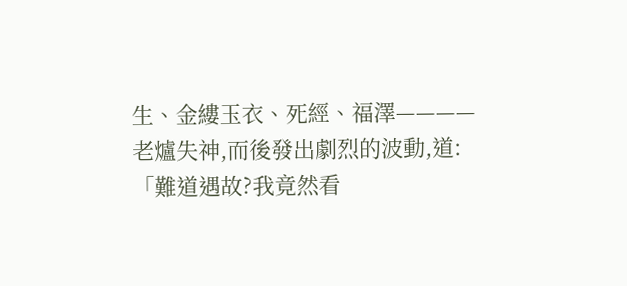生、金縷玉衣、死經、福澤————
老爐失神,而後發出劇烈的波動,道:「難道遇故?我竟然看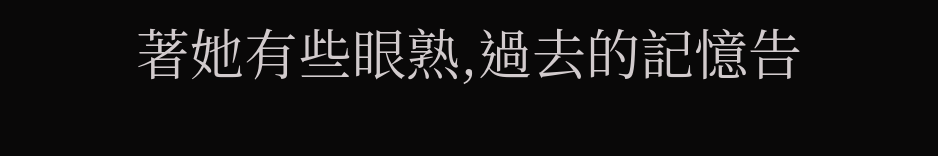著她有些眼熟,過去的記憶告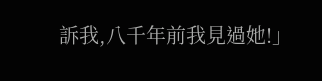訴我,八千年前我見過她!」